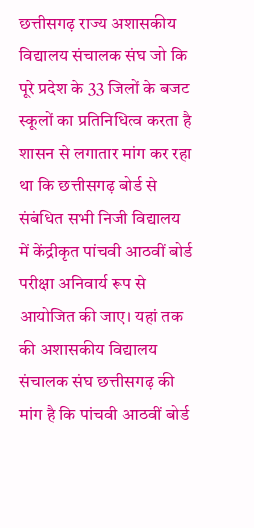छत्तीसगढ़ राज्य अशासकीय विद्यालय संचालक संघ जो कि पूरे प्रदेश के 33 जिलों के बजट स्कूलों का प्रतिनिधित्व करता है शासन से लगातार मांग कर रहा था कि छत्तीसगढ़ बोर्ड से संबंधित सभी निजी विद्यालय में केंद्रीकृत पांचवी आठवीं बोर्ड परीक्षा अनिवार्य रूप से आयोजित की जाए। यहां तक की अशासकीय विद्यालय संचालक संघ छत्तीसगढ़ की मांग है कि पांचवी आठवीं बोर्ड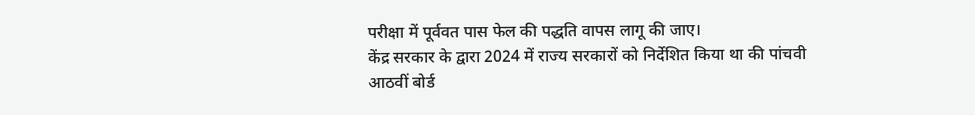परीक्षा में पूर्ववत पास फेल की पद्धति वापस लागू की जाए।
केंद्र सरकार के द्वारा 2024 में राज्य सरकारों को निर्देशित किया था की पांचवी आठवीं बोर्ड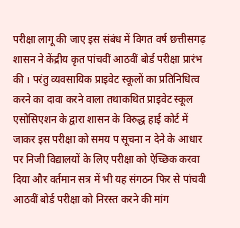परीक्षा लागू की जाए इस संबंध में विगत वर्ष छत्तीसगढ़ शासन ने केंद्रीय कृत पांचवीं आठवीं बोर्ड परीक्षा प्रारंभ की । परंतु व्यवसायिक प्राइवेट स्कूलों का प्रतिनिधित्व करने का दावा करने वाला तथाकथित प्राइवेट स्कूल एसोसिएशन के द्वारा शासन के विरुद्ध हाई कोर्ट में जाकर इस परीक्षा को समय प सूचना न देने के आधार पर निजी विद्यालयों के लिए परीक्षा को ऐच्छिक करवा दिया और वर्तमान सत्र में भी यह संगठन फिर से पांचवी आठवीं बोर्ड परीक्षा को निरस्त करने की मांग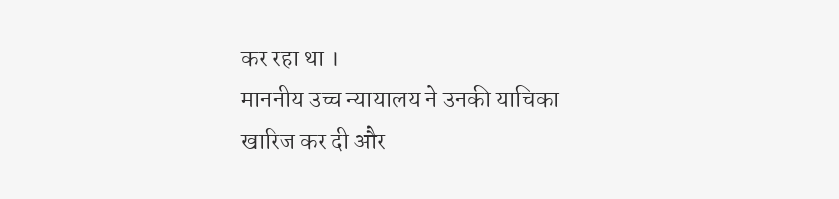कर रहा था ।
माननीय उच्च न्यायालय ने उनकी याचिका खारिज कर दी और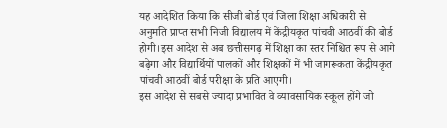यह आदेशित किया कि सीजी बोर्ड एवं जिला शिक्षा अधिकारी से अनुमति प्राप्त सभी निजी विद्यालय में केंद्रीयकृत पांचवी आठवीं की बोर्ड होगी।इस आदेश से अब छत्तीसगढ़ में शिक्षा का स्तर निश्चित रूप से आगे बढ़ेगा और विद्यार्थियों पालकों और शिक्षकों में भी जागरूकता केंद्रीयकृत पांचवी आठवीं बोर्ड परीक्षा के प्रति आएगी।
इस आदेश से सबसे ज्यादा प्रभावित वे व्यावसायिक स्कूल होंगे जो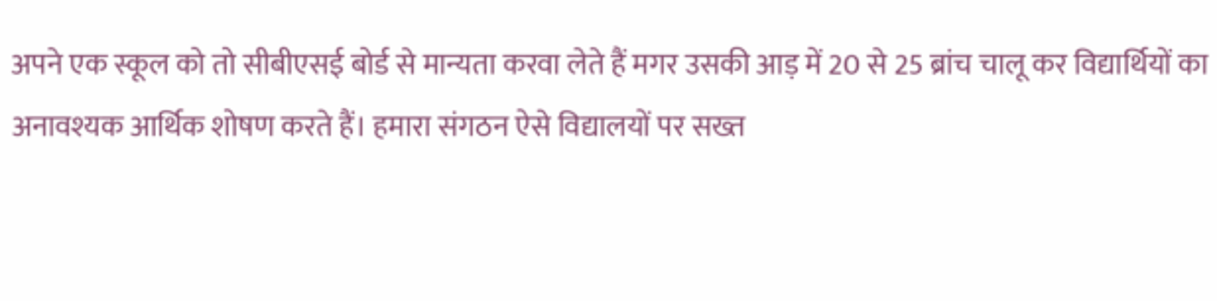अपने एक स्कूल को तो सीबीएसई बोर्ड से मान्यता करवा लेते हैं मगर उसकी आड़ में 20 से 25 ब्रांच चालू कर विद्यार्थियों का अनावश्यक आर्थिक शोषण करते हैं। हमारा संगठन ऐसे विद्यालयों पर सख्त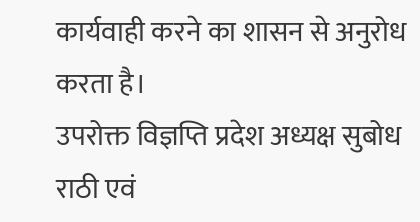कार्यवाही करने का शासन से अनुरोध करता है।
उपरोक्त विज्ञप्ति प्रदेश अध्यक्ष सुबोध राठी एवं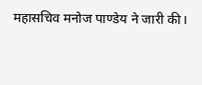महासचिव मनोज पाण्डेय ने जारी की।